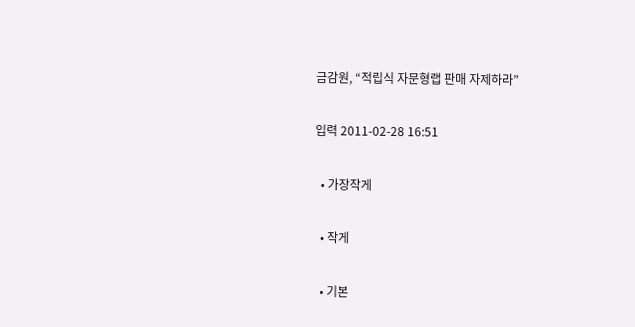금감원, “적립식 자문형랩 판매 자제하라”

입력 2011-02-28 16:51

  • 가장작게

  • 작게

  • 기본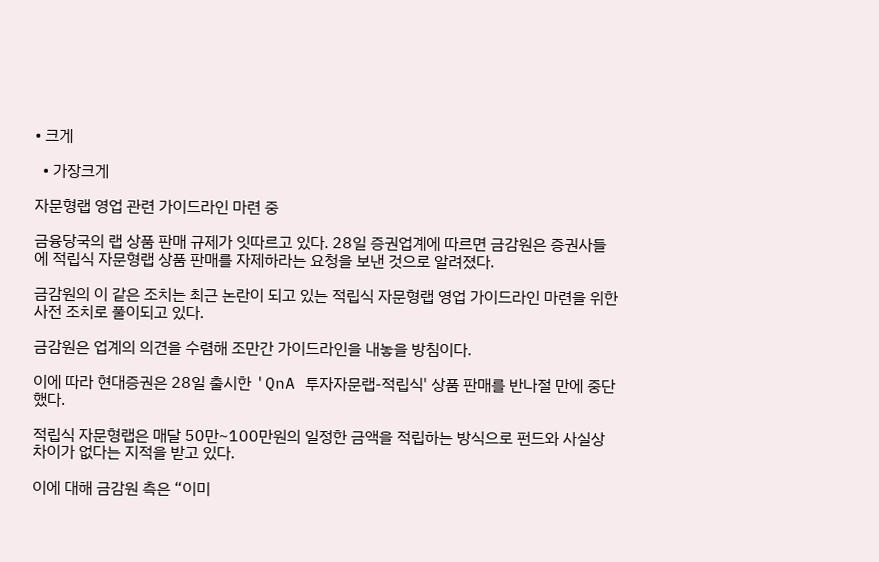• 크게

  • 가장크게

자문형랩 영업 관련 가이드라인 마련 중

금융당국의 랩 상품 판매 규제가 잇따르고 있다. 28일 증권업계에 따르면 금감원은 증권사들에 적립식 자문형랩 상품 판매를 자제하라는 요청을 보낸 것으로 알려졌다.

금감원의 이 같은 조치는 최근 논란이 되고 있는 적립식 자문형랩 영업 가이드라인 마련을 위한 사전 조치로 풀이되고 있다.

금감원은 업계의 의견을 수렴해 조만간 가이드라인을 내놓을 방침이다.

이에 따라 현대증권은 28일 출시한 'QnA 투자자문랩-적립식' 상품 판매를 반나절 만에 중단했다.

적립식 자문형랩은 매달 50만~100만원의 일정한 금액을 적립하는 방식으로 펀드와 사실상 차이가 없다는 지적을 받고 있다.

이에 대해 금감원 측은 “이미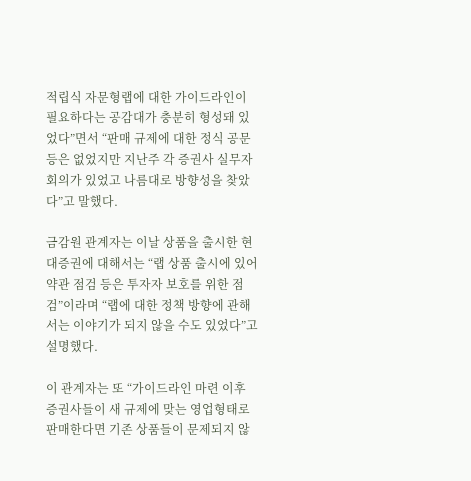적립식 자문형랩에 대한 가이드라인이 필요하다는 공감대가 충분히 형성돼 있었다”면서 “판매 규제에 대한 정식 공문 등은 없었지만 지난주 각 증권사 실무자 회의가 있었고 나름대로 방향성을 찾았다”고 말했다.

금감원 관계자는 이날 상품을 출시한 현대증권에 대해서는 “랩 상품 출시에 있어 약관 점검 등은 투자자 보호를 위한 점검”이라며 “랩에 대한 정책 방향에 관해서는 이야기가 되지 않을 수도 있었다”고 설명했다.

이 관계자는 또 “가이드라인 마련 이후 증권사들이 새 규제에 맞는 영업형태로 판매한다면 기존 상품들이 문제되지 않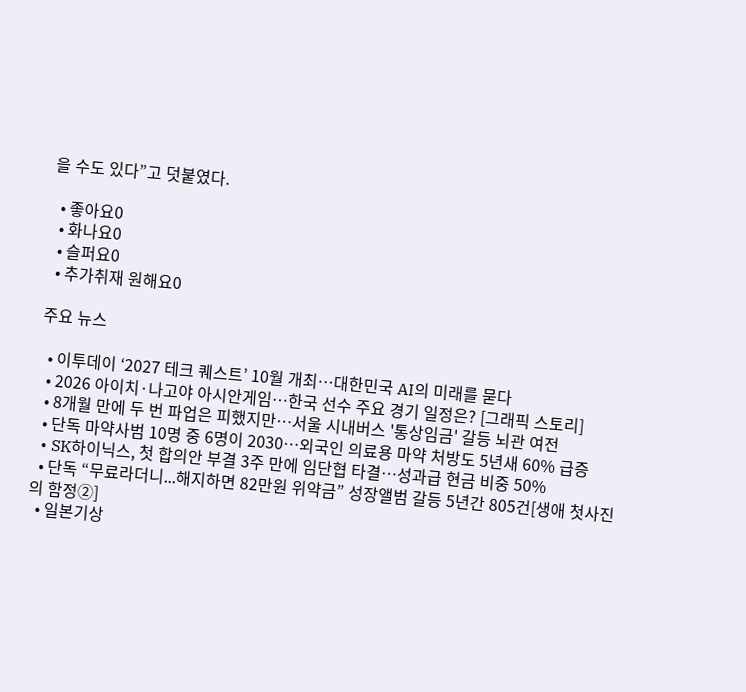을 수도 있다”고 덧붙였다.

  • 좋아요0
  • 화나요0
  • 슬퍼요0
  • 추가취재 원해요0

주요 뉴스

  • 이투데이 ‘2027 테크 퀘스트’ 10월 개최⋯대한민국 AI의 미래를 묻다
  • 2026 아이치·나고야 아시안게임…한국 선수 주요 경기 일정은? [그래픽 스토리]
  • 8개월 만에 두 번 파업은 피했지만…서울 시내버스 '통상임금' 갈등 뇌관 여전
  • 단독 마약사범 10명 중 6명이 2030…외국인 의료용 마약 처방도 5년새 60% 급증
  • SK하이닉스, 첫 합의안 부결 3주 만에 임단협 타결⋯성과급 현금 비중 50%
  • 단독 “무료라더니...해지하면 82만원 위약금” 성장앨범 갈등 5년간 805건[생애 첫사진의 함정②]
  • 일본기상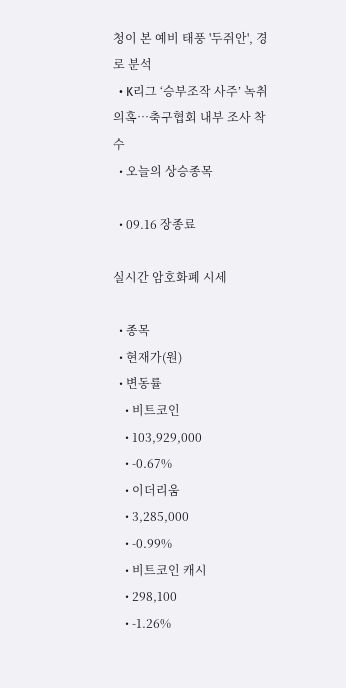청이 본 예비 태풍 '두쥐안', 경로 분석
  • K리그 ‘승부조작 사주’ 녹취 의혹…축구협회 내부 조사 착수
  • 오늘의 상승종목

  • 09.16 장종료

실시간 암호화폐 시세

  • 종목
  • 현재가(원)
  • 변동률
    • 비트코인
    • 103,929,000
    • -0.67%
    • 이더리움
    • 3,285,000
    • -0.99%
    • 비트코인 캐시
    • 298,100
    • -1.26%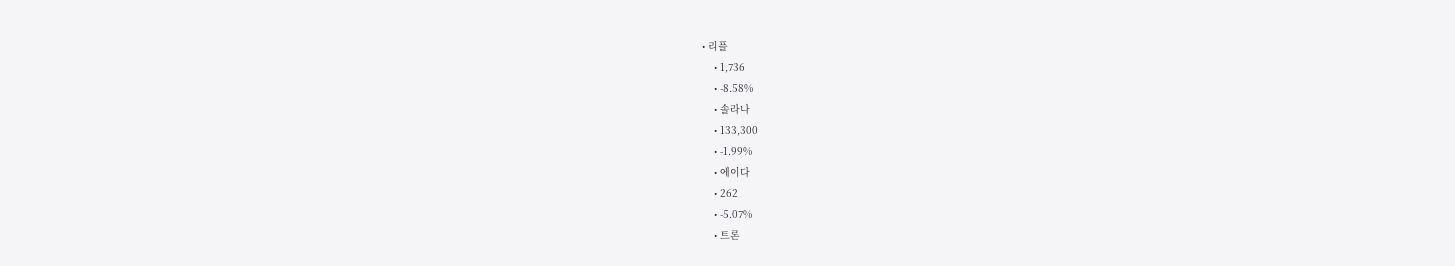• 리플
    • 1,736
    • -8.58%
    • 솔라나
    • 133,300
    • -1.99%
    • 에이다
    • 262
    • -5.07%
    • 트론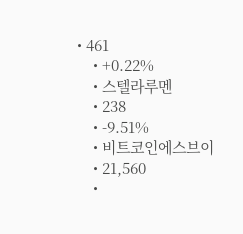• 461
    • +0.22%
    • 스텔라루멘
    • 238
    • -9.51%
    • 비트코인에스브이
    • 21,560
    •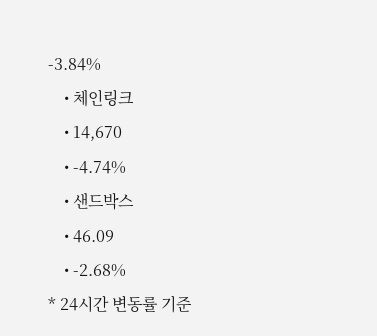-3.84%
    • 체인링크
    • 14,670
    • -4.74%
    • 샌드박스
    • 46.09
    • -2.68%
* 24시간 변동률 기준